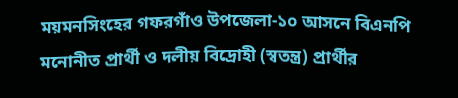ময়মনসিংহের গফরগাঁও উপজেলা-১০ আসনে বিএনপি মনোনীত প্রার্থী ও দলীয় বিদ্রোহী (স্বতন্ত্র) প্রার্থীর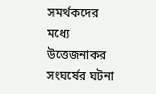সমর্থকদের মধ্যে উত্তেজনাকর সংঘর্ষের ঘটনা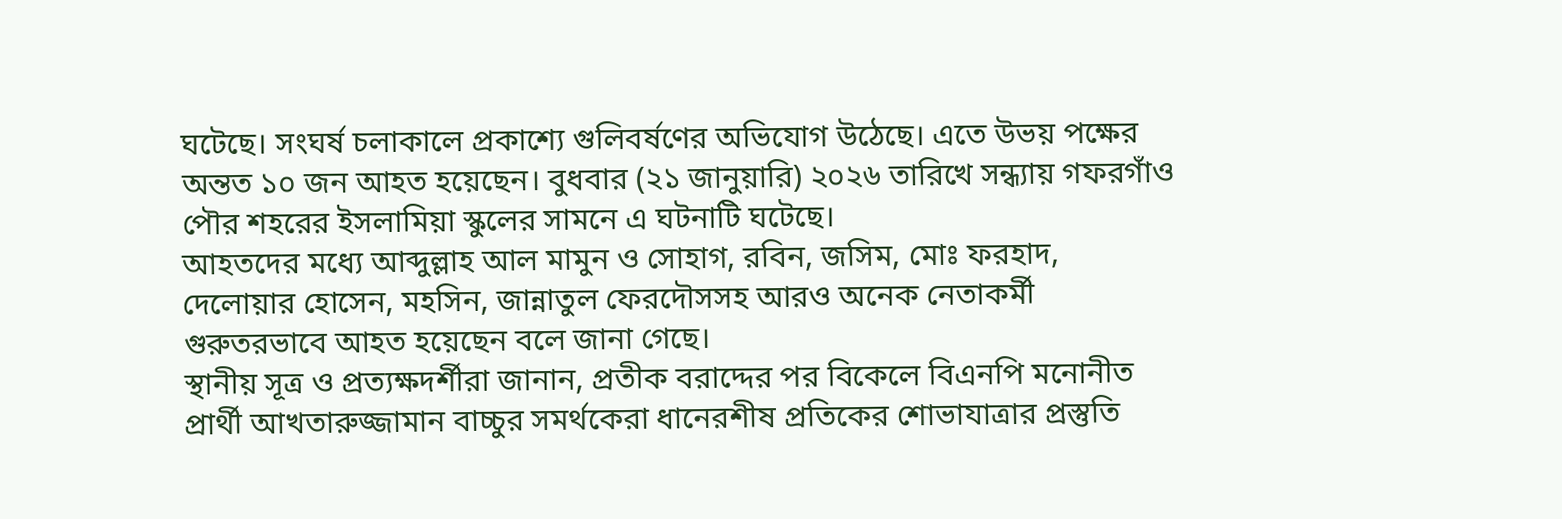ঘটেছে। সংঘর্ষ চলাকালে প্রকাশ্যে গুলিবর্ষণের অভিযোগ উঠেছে। এতে উভয় পক্ষের অন্তত ১০ জন আহত হয়েছেন। বুধবার (২১ জানুয়ারি) ২০২৬ তারিখে সন্ধ্যায় গফরগাঁও পৌর শহরের ইসলামিয়া স্কুলের সামনে এ ঘটনাটি ঘটেছে।
আহতদের মধ্যে আব্দুল্লাহ আল মামুন ও সোহাগ, রবিন, জসিম, মোঃ ফরহাদ, দেলোয়ার হোসেন, মহসিন, জান্নাতুল ফেরদৌসসহ আরও অনেক নেতাকর্মী গুরুতরভাবে আহত হয়েছেন বলে জানা গেছে।
স্থানীয় সূত্র ও প্রত্যক্ষদর্শীরা জানান, প্রতীক বরাদ্দের পর বিকেলে বিএনপি মনোনীত প্রার্থী আখতারুজ্জামান বাচ্চুর সমর্থকেরা ধানেরশীষ প্রতিকের শোভাযাত্রার প্রস্তুতি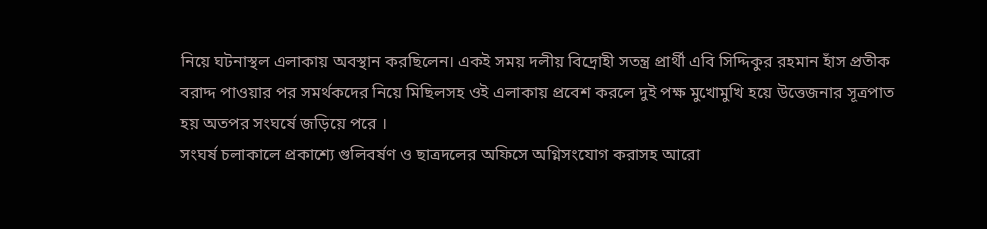নিয়ে ঘটনাস্থল এলাকায় অবস্থান করছিলেন। একই সময় দলীয় বিদ্রোহী সতন্ত্র প্রার্থী এবি সিদ্দিকুর রহমান হাঁস প্রতীক বরাদ্দ পাওয়ার পর সমর্থকদের নিয়ে মিছিলসহ ওই এলাকায় প্রবেশ করলে দুই পক্ষ মুখোমুখি হয়ে উত্তেজনার সূত্রপাত হয় অতপর সংঘর্ষে জড়িয়ে পরে ।
সংঘর্ষ চলাকালে প্রকাশ্যে গুলিবর্ষণ ও ছাত্রদলের অফিসে অগ্নিসংযোগ করাসহ আরো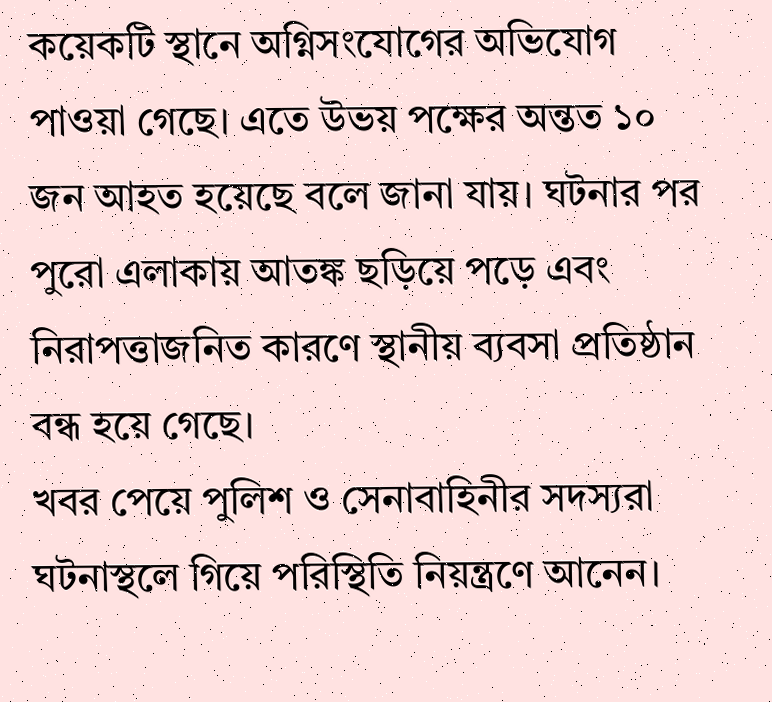কয়েকটি স্থানে অগ্নিসংযোগের অভিযোগ পাওয়া গেছে। এতে উভয় পক্ষের অন্তত ১০ জন আহত হয়েছে বলে জানা যায়। ঘটনার পর পুরো এলাকায় আতঙ্ক ছড়িয়ে পড়ে এবং নিরাপত্তাজনিত কারণে স্থানীয় ব্যবসা প্রতিষ্ঠান বন্ধ হয়ে গেছে।
খবর পেয়ে পুলিশ ও সেনাবাহিনীর সদস্যরা ঘটনাস্থলে গিয়ে পরিস্থিতি নিয়ন্ত্রণে আনেন।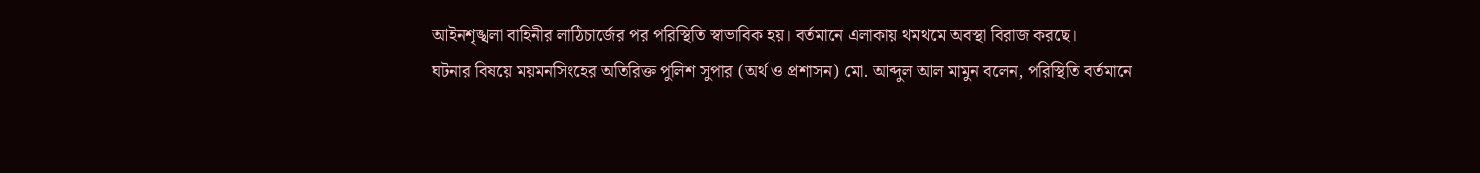আইনশৃঙ্খলা বাহিনীর লাঠিচার্জের পর পরিস্থিতি স্বাভাবিক হয়। বর্তমানে এলাকায় থমথমে অবস্থা বিরাজ করছে।
ঘটনার বিষয়ে ময়মনসিংহের অতিরিক্ত পুলিশ সুপার (অর্থ ও প্রশাসন) মো. আব্দুল আল মামুন বলেন, পরিস্থিতি বর্তমানে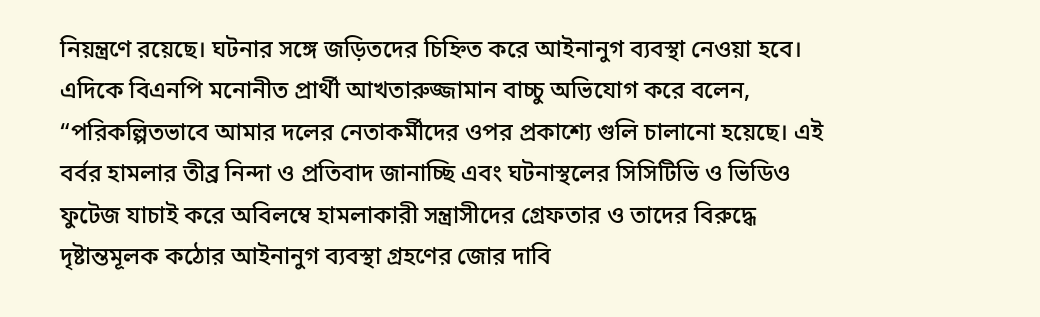নিয়ন্ত্রণে রয়েছে। ঘটনার সঙ্গে জড়িতদের চিহ্নিত করে আইনানুগ ব্যবস্থা নেওয়া হবে।
এদিকে বিএনপি মনোনীত প্রার্থী আখতারুজ্জামান বাচ্চু অভিযোগ করে বলেন, “পরিকল্পিতভাবে আমার দলের নেতাকর্মীদের ওপর প্রকাশ্যে গুলি চালানো হয়েছে। এই বর্বর হামলার তীব্র নিন্দা ও প্রতিবাদ জানাচ্ছি এবং ঘটনাস্থলের সিসিটিভি ও ভিডিও ফুটেজ যাচাই করে অবিলম্বে হামলাকারী সন্ত্রাসীদের গ্রেফতার ও তাদের বিরুদ্ধে দৃষ্টান্তমূলক কঠোর আইনানুগ ব্যবস্থা গ্রহণের জোর দাবি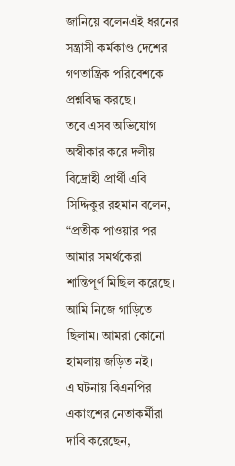জানিয়ে বলেনএই ধরনের সন্ত্রাসী কর্মকাণ্ড দেশের গণতান্ত্রিক পরিবেশকে প্রশ্নবিদ্ধ করছে।
তবে এসব অভিযোগ অস্বীকার করে দলীয় বিদ্রোহী প্রার্থী এবি সিদ্দিকুর রহমান বলেন, “প্রতীক পাওয়ার পর আমার সমর্থকেরা শান্তিপূর্ণ মিছিল করেছে। আমি নিজে গাড়িতে ছিলাম। আমরা কোনো হামলায় জড়িত নই।
এ ঘটনায় বিএনপির একাংশের নেতাকর্মীরা দাবি করেছেন,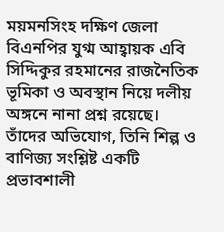ময়মনসিংহ দক্ষিণ জেলা বিএনপির যুগ্ম আহ্বায়ক এবি সিদ্দিকুর রহমানের রাজনৈতিক ভূমিকা ও অবস্থান নিয়ে দলীয় অঙ্গনে নানা প্রশ্ন রয়েছে। তাঁদের অভিযোগ, তিনি শিল্প ও বাণিজ্য সংশ্লিষ্ট একটি প্রভাবশালী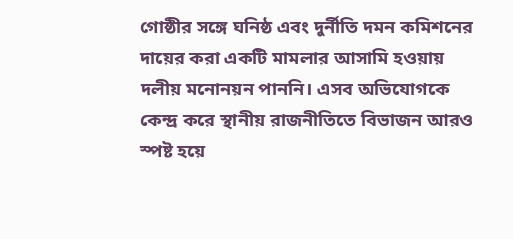গোষ্ঠীর সঙ্গে ঘনিষ্ঠ এবং দুর্নীতি দমন কমিশনের দায়ের করা একটি মামলার আসামি হওয়ায় দলীয় মনোনয়ন পাননি। এসব অভিযোগকে কেন্দ্র করে স্থানীয় রাজনীতিতে বিভাজন আরও স্পষ্ট হয়ে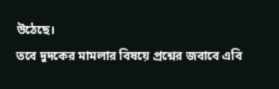উঠেছে।
তবে দুদকের মামলার বিষয়ে প্রশ্নের জবাবে এবি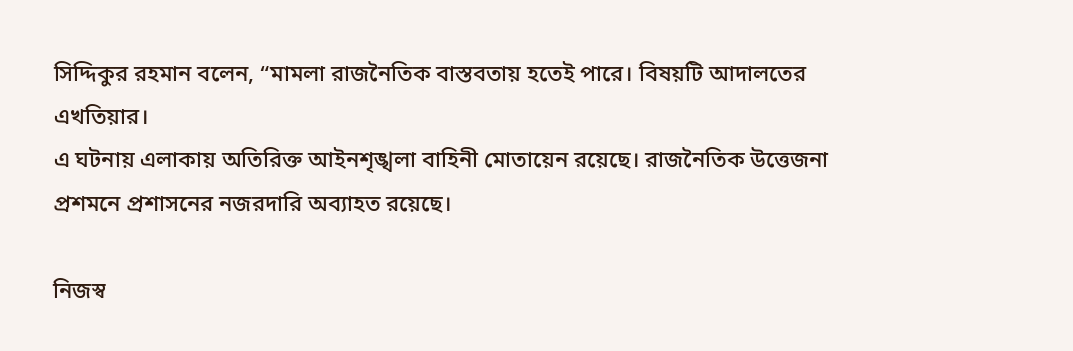সিদ্দিকুর রহমান বলেন, “মামলা রাজনৈতিক বাস্তবতায় হতেই পারে। বিষয়টি আদালতের এখতিয়ার।
এ ঘটনায় এলাকায় অতিরিক্ত আইনশৃঙ্খলা বাহিনী মোতায়েন রয়েছে। রাজনৈতিক উত্তেজনা প্রশমনে প্রশাসনের নজরদারি অব্যাহত রয়েছে।

নিজস্ব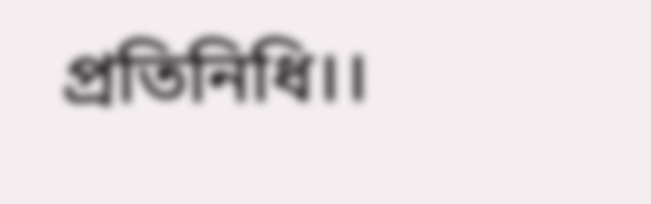প্রতিনিধি।।